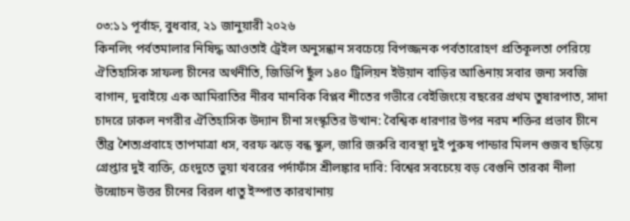০৩:১১ পূর্বাহ্ন, বুধবার, ২১ জানুয়ারী ২০২৬
কিনলিং পর্বতমালার নিষিদ্ধ আওতাই ট্রেইল অনুসন্ধান সবচেয়ে বিপজ্জনক পর্বতারোহণ প্রতিকূলতা পেরিয়ে ঐতিহাসিক সাফল্য চীনের অর্থনীতি, জিডিপি ছুঁল ১৪০ ট্রিলিয়ন ইউয়ান বাড়ির আঙিনায় সবার জন্য সবজি বাগান, দুবাইয়ে এক আমিরাতির নীরব মানবিক বিপ্লব শীতের গভীরে বেইজিংয়ে বছরের প্রথম তুষারপাত, সাদা চাদরে ঢাকল নগরীর ঐতিহাসিক উদ্যান চীনা সংস্কৃতির উত্থান: বৈশ্বিক ধারণার উপর নরম শক্তির প্রভাব চীনে তীব্র শৈত্যপ্রবাহে তাপমাত্রা ধস, বরফ ঝড়ে বন্ধ স্কুল, জারি জরুরি ব্যবস্থা দুই পুরুষ পান্ডার মিলন গুজব ছড়িয়ে গ্রেপ্তার দুই ব্যক্তি, চেংদুতে ভুয়া খবরের পর্দাফাঁস শ্রীলঙ্কার দাবি: বিশ্বের সবচেয়ে বড় বেগুনি তারকা নীলা উন্মোচন উত্তর চীনের বিরল ধাতু ইস্পাত কারখানায়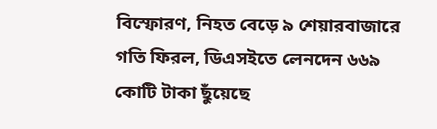বিস্ফোরণ, নিহত বেড়ে ৯ শেয়ারবাজারে গতি ফিরল, ডিএসইতে লেনদেন ৬৬৯ কোটি টাকা ছুঁয়েছে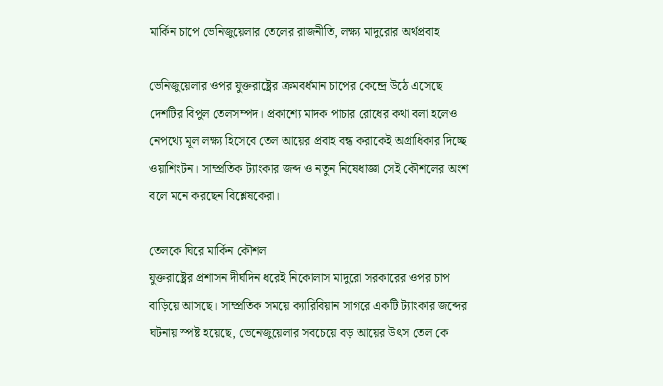মার্কিন চাপে ভেনিজুয়েলার তেলের রাজনীতি, লক্ষ্য মাদুরোর অর্থপ্রবাহ

ভেনিজুয়েলার ওপর যুক্তরাষ্ট্রের ক্রমবর্ধমান চাপের কেন্দ্রে উঠে এসেছে দেশটির বিপুল তেলসম্পদ। প্রকাশ্যে মাদক পাচার রোধের কথা বলা হলেও নেপথ্যে মূল লক্ষ্য হিসেবে তেল আয়ের প্রবাহ বন্ধ করাকেই অগ্রাধিকার দিচ্ছে ওয়াশিংটন। সাম্প্রতিক ট্যাংকার জব্দ ও নতুন নিষেধাজ্ঞা সেই কৌশলের অংশ বলে মনে করছেন বিশ্লেষকেরা।

তেলকে ঘিরে মার্কিন কৌশল
যুক্তরাষ্ট্রের প্রশাসন দীর্ঘদিন ধরেই নিকোলাস মাদুরো সরকারের ওপর চাপ বাড়িয়ে আসছে। সাম্প্রতিক সময়ে ক্যারিবিয়ান সাগরে একটি ট্যাংকার জব্দের ঘটনায় স্পষ্ট হয়েছে, ভেনেজুয়েলার সবচেয়ে বড় আয়ের উৎস তেল কে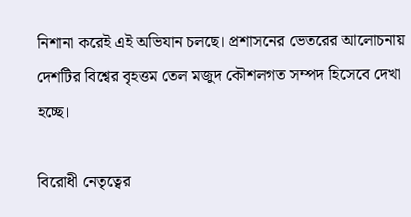নিশানা করেই এই অভিযান চলছে। প্রশাসনের ভেতরের আলোচনায় দেশটির বিশ্বের বৃহত্তম তেল মজুদ কৌশলগত সম্পদ হিসেবে দেখা হচ্ছে।

বিরোধী নেতৃত্বের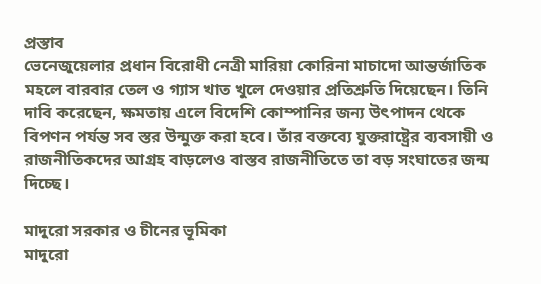প্রস্তাব
ভেনেজুয়েলার প্রধান বিরোধী নেত্রী মারিয়া কোরিনা মাচাদো আন্তর্জাতিক মহলে বারবার তেল ও গ্যাস খাত খুলে দেওয়ার প্রতিশ্রুতি দিয়েছেন। তিনি দাবি করেছেন, ক্ষমতায় এলে বিদেশি কোম্পানির জন্য উৎপাদন থেকে বিপণন পর্যন্ত সব স্তর উন্মুক্ত করা হবে। তাঁর বক্তব্যে যুক্তরাষ্ট্রের ব্যবসায়ী ও রাজনীতিকদের আগ্রহ বাড়লেও বাস্তব রাজনীতিতে তা বড় সংঘাতের জন্ম দিচ্ছে।

মাদুরো সরকার ও চীনের ভূমিকা
মাদুরো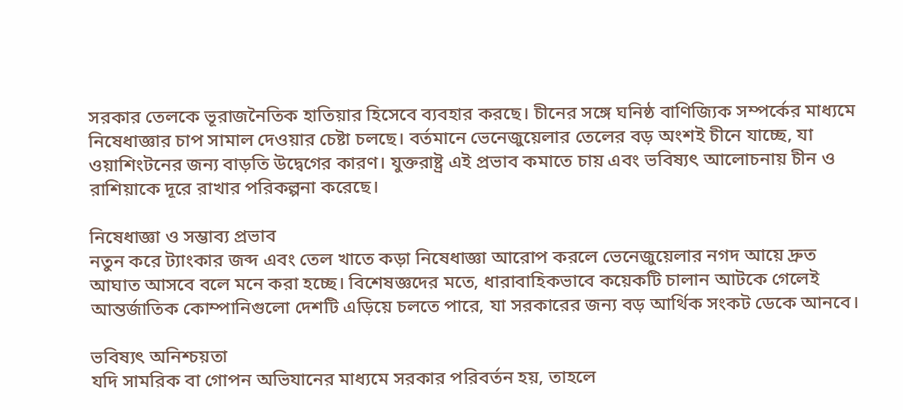সরকার তেলকে ভূরাজনৈতিক হাতিয়ার হিসেবে ব্যবহার করছে। চীনের সঙ্গে ঘনিষ্ঠ বাণিজ্যিক সম্পর্কের মাধ্যমে নিষেধাজ্ঞার চাপ সামাল দেওয়ার চেষ্টা চলছে। বর্তমানে ভেনেজুয়েলার তেলের বড় অংশই চীনে যাচ্ছে, যা ওয়াশিংটনের জন্য বাড়তি উদ্বেগের কারণ। যুক্তরাষ্ট্র এই প্রভাব কমাতে চায় এবং ভবিষ্যৎ আলোচনায় চীন ও রাশিয়াকে দূরে রাখার পরিকল্পনা করেছে।

নিষেধাজ্ঞা ও সম্ভাব্য প্রভাব
নতুন করে ট্যাংকার জব্দ এবং তেল খাতে কড়া নিষেধাজ্ঞা আরোপ করলে ভেনেজুয়েলার নগদ আয়ে দ্রুত আঘাত আসবে বলে মনে করা হচ্ছে। বিশেষজ্ঞদের মতে, ধারাবাহিকভাবে কয়েকটি চালান আটকে গেলেই আন্তর্জাতিক কোম্পানিগুলো দেশটি এড়িয়ে চলতে পারে, যা সরকারের জন্য বড় আর্থিক সংকট ডেকে আনবে।

ভবিষ্যৎ অনিশ্চয়তা
যদি সামরিক বা গোপন অভিযানের মাধ্যমে সরকার পরিবর্তন হয়, তাহলে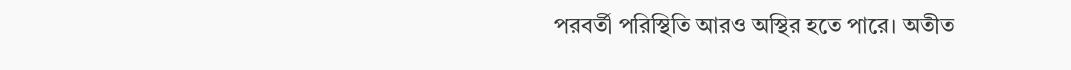পরবর্তী পরিস্থিতি আরও অস্থির হতে পারে। অতীত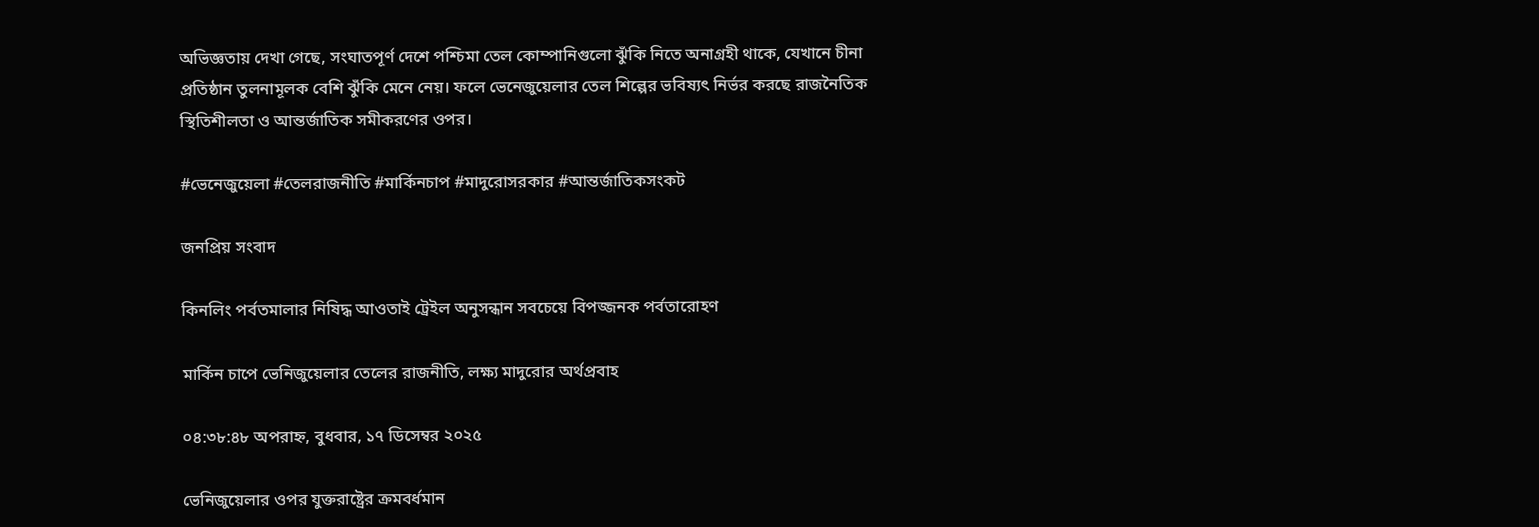অভিজ্ঞতায় দেখা গেছে, সংঘাতপূর্ণ দেশে পশ্চিমা তেল কোম্পানিগুলো ঝুঁকি নিতে অনাগ্রহী থাকে, যেখানে চীনা প্রতিষ্ঠান তুলনামূলক বেশি ঝুঁকি মেনে নেয়। ফলে ভেনেজুয়েলার তেল শিল্পের ভবিষ্যৎ নির্ভর করছে রাজনৈতিক স্থিতিশীলতা ও আন্তর্জাতিক সমীকরণের ওপর।

#ভেনেজুয়েলা #তেলরাজনীতি #মার্কিনচাপ #মাদুরোসরকার #আন্তর্জাতিকসংকট

জনপ্রিয় সংবাদ

কিনলিং পর্বতমালার নিষিদ্ধ আওতাই ট্রেইল অনুসন্ধান সবচেয়ে বিপজ্জনক পর্বতারোহণ

মার্কিন চাপে ভেনিজুয়েলার তেলের রাজনীতি, লক্ষ্য মাদুরোর অর্থপ্রবাহ

০৪:৩৮:৪৮ অপরাহ্ন, বুধবার, ১৭ ডিসেম্বর ২০২৫

ভেনিজুয়েলার ওপর যুক্তরাষ্ট্রের ক্রমবর্ধমান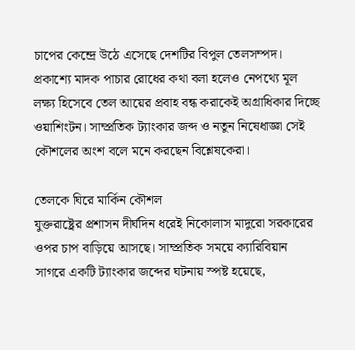চাপের কেন্দ্রে উঠে এসেছে দেশটির বিপুল তেলসম্পদ। প্রকাশ্যে মাদক পাচার রোধের কথা বলা হলেও নেপথ্যে মূল লক্ষ্য হিসেবে তেল আয়ের প্রবাহ বন্ধ করাকেই অগ্রাধিকার দিচ্ছে ওয়াশিংটন। সাম্প্রতিক ট্যাংকার জব্দ ও নতুন নিষেধাজ্ঞা সেই কৌশলের অংশ বলে মনে করছেন বিশ্লেষকেরা।

তেলকে ঘিরে মার্কিন কৌশল
যুক্তরাষ্ট্রের প্রশাসন দীর্ঘদিন ধরেই নিকোলাস মাদুরো সরকারের ওপর চাপ বাড়িয়ে আসছে। সাম্প্রতিক সময়ে ক্যারিবিয়ান সাগরে একটি ট্যাংকার জব্দের ঘটনায় স্পষ্ট হয়েছে,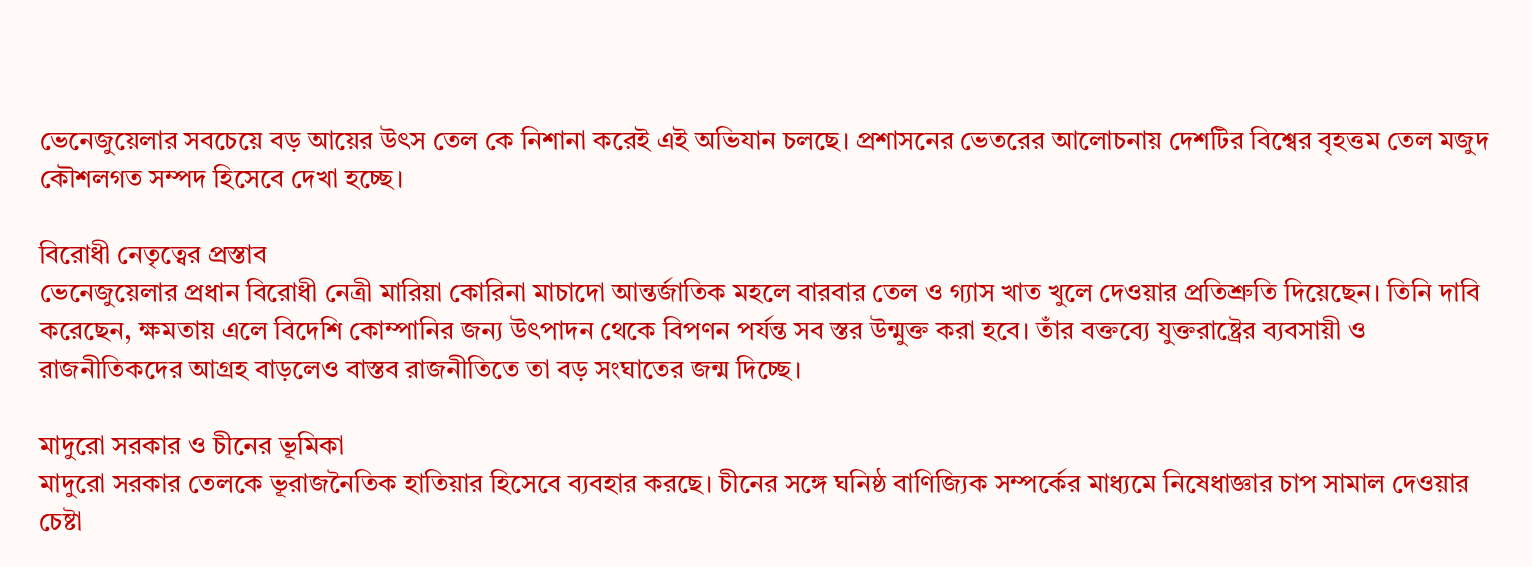ভেনেজুয়েলার সবচেয়ে বড় আয়ের উৎস তেল কে নিশানা করেই এই অভিযান চলছে। প্রশাসনের ভেতরের আলোচনায় দেশটির বিশ্বের বৃহত্তম তেল মজুদ কৌশলগত সম্পদ হিসেবে দেখা হচ্ছে।

বিরোধী নেতৃত্বের প্রস্তাব
ভেনেজুয়েলার প্রধান বিরোধী নেত্রী মারিয়া কোরিনা মাচাদো আন্তর্জাতিক মহলে বারবার তেল ও গ্যাস খাত খুলে দেওয়ার প্রতিশ্রুতি দিয়েছেন। তিনি দাবি করেছেন, ক্ষমতায় এলে বিদেশি কোম্পানির জন্য উৎপাদন থেকে বিপণন পর্যন্ত সব স্তর উন্মুক্ত করা হবে। তাঁর বক্তব্যে যুক্তরাষ্ট্রের ব্যবসায়ী ও রাজনীতিকদের আগ্রহ বাড়লেও বাস্তব রাজনীতিতে তা বড় সংঘাতের জন্ম দিচ্ছে।

মাদুরো সরকার ও চীনের ভূমিকা
মাদুরো সরকার তেলকে ভূরাজনৈতিক হাতিয়ার হিসেবে ব্যবহার করছে। চীনের সঙ্গে ঘনিষ্ঠ বাণিজ্যিক সম্পর্কের মাধ্যমে নিষেধাজ্ঞার চাপ সামাল দেওয়ার চেষ্টা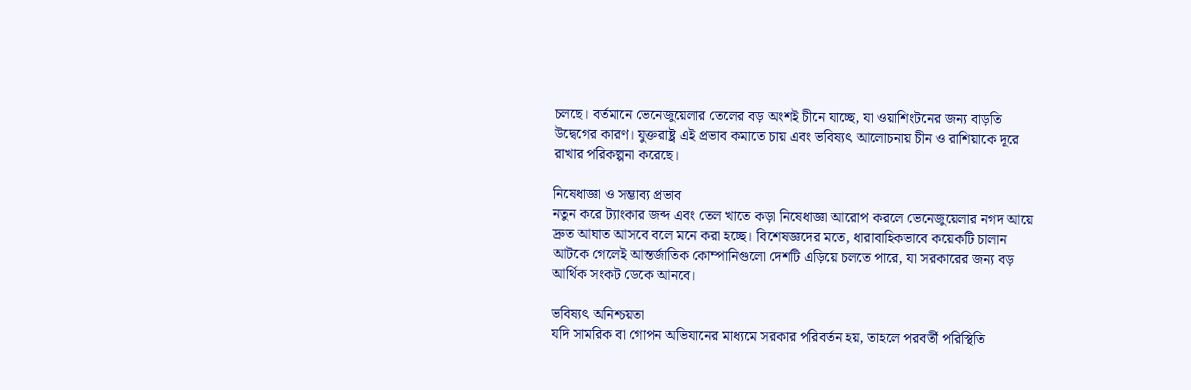চলছে। বর্তমানে ভেনেজুয়েলার তেলের বড় অংশই চীনে যাচ্ছে, যা ওয়াশিংটনের জন্য বাড়তি উদ্বেগের কারণ। যুক্তরাষ্ট্র এই প্রভাব কমাতে চায় এবং ভবিষ্যৎ আলোচনায় চীন ও রাশিয়াকে দূরে রাখার পরিকল্পনা করেছে।

নিষেধাজ্ঞা ও সম্ভাব্য প্রভাব
নতুন করে ট্যাংকার জব্দ এবং তেল খাতে কড়া নিষেধাজ্ঞা আরোপ করলে ভেনেজুয়েলার নগদ আয়ে দ্রুত আঘাত আসবে বলে মনে করা হচ্ছে। বিশেষজ্ঞদের মতে, ধারাবাহিকভাবে কয়েকটি চালান আটকে গেলেই আন্তর্জাতিক কোম্পানিগুলো দেশটি এড়িয়ে চলতে পারে, যা সরকারের জন্য বড় আর্থিক সংকট ডেকে আনবে।

ভবিষ্যৎ অনিশ্চয়তা
যদি সামরিক বা গোপন অভিযানের মাধ্যমে সরকার পরিবর্তন হয়, তাহলে পরবর্তী পরিস্থিতি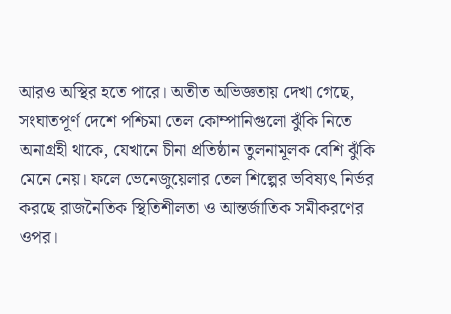আরও অস্থির হতে পারে। অতীত অভিজ্ঞতায় দেখা গেছে, সংঘাতপূর্ণ দেশে পশ্চিমা তেল কোম্পানিগুলো ঝুঁকি নিতে অনাগ্রহী থাকে, যেখানে চীনা প্রতিষ্ঠান তুলনামূলক বেশি ঝুঁকি মেনে নেয়। ফলে ভেনেজুয়েলার তেল শিল্পের ভবিষ্যৎ নির্ভর করছে রাজনৈতিক স্থিতিশীলতা ও আন্তর্জাতিক সমীকরণের ওপর।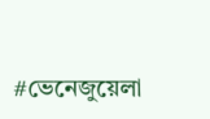#ভেনেজুয়েলা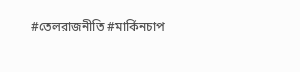#তেলরাজনীতি #মার্কিনচাপ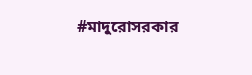#মাদুরোসরকার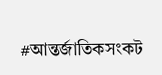#আন্তর্জাতিকসংকট